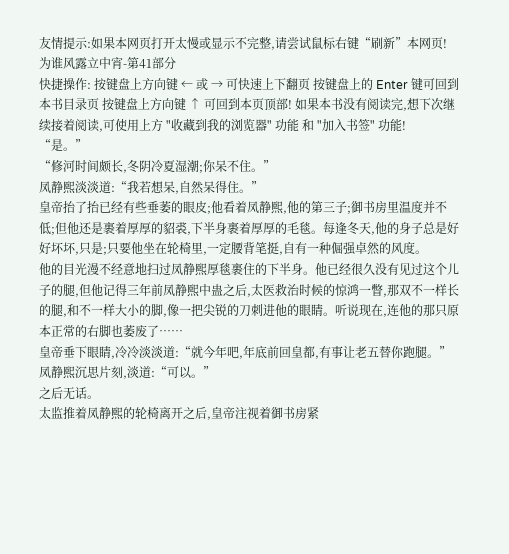友情提示:如果本网页打开太慢或显示不完整,请尝试鼠标右键“刷新”本网页!
为谁风露立中宵-第41部分
快捷操作: 按键盘上方向键 ← 或 → 可快速上下翻页 按键盘上的 Enter 键可回到本书目录页 按键盘上方向键 ↑ 可回到本页顶部! 如果本书没有阅读完,想下次继续接着阅读,可使用上方 "收藏到我的浏览器" 功能 和 "加入书签" 功能!
“是。”
“修河时间颇长,冬阴冷夏湿潮;你呆不住。”
凤静熙淡淡道:“我若想呆,自然呆得住。”
皇帝抬了抬已经有些垂萎的眼皮;他看着凤静熙,他的第三子;御书房里温度并不低;但他还是裹着厚厚的貂裘,下半身裹着厚厚的毛毯。每逢冬天,他的身子总是好好坏坏,只是;只要他坐在轮椅里,一定腰背笔挺,自有一种倔强卓然的风度。
他的目光漫不经意地扫过凤静熙厚毯裹住的下半身。他已经很久没有见过这个儿子的腿,但他记得三年前凤静熙中蛊之后,太医救治时候的惊鸿一瞥,那双不一样长的腿,和不一样大小的脚,像一把尖锐的刀刺进他的眼睛。听说现在,连他的那只原本正常的右脚也萎废了……
皇帝垂下眼睛,冷冷淡淡道:“就今年吧,年底前回皇都,有事让老五替你跑腿。”
凤静熙沉思片刻,淡道:“可以。”
之后无话。
太监推着凤静熙的轮椅离开之后,皇帝注视着御书房紧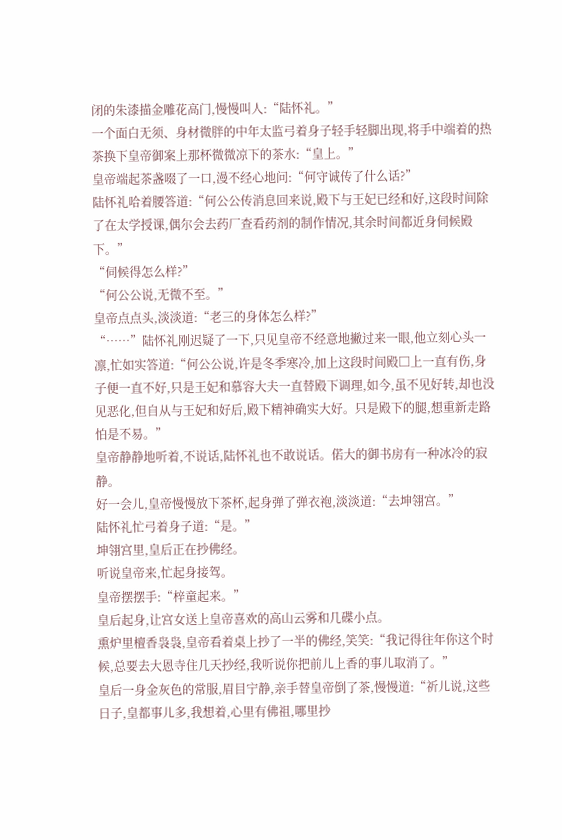闭的朱漆描金雕花高门,慢慢叫人:“陆怀礼。”
一个面白无须、身材微胖的中年太监弓着身子轻手轻脚出现,将手中端着的热茶换下皇帝御案上那杯微微凉下的茶水:“皇上。”
皇帝端起茶盏啜了一口,漫不经心地问:“何守诚传了什么话?”
陆怀礼哈着腰答道:“何公公传消息回来说,殿下与王妃已经和好,这段时间除了在太学授课,偶尔会去药厂查看药剂的制作情况,其余时间都近身伺候殿下。”
“伺候得怎么样?”
“何公公说,无微不至。”
皇帝点点头,淡淡道:“老三的身体怎么样?”
“……”陆怀礼刚迟疑了一下,只见皇帝不经意地撇过来一眼,他立刻心头一凛,忙如实答道:“何公公说,许是冬季寒冷,加上这段时间殿□上一直有伤,身子便一直不好,只是王妃和慕容大夫一直替殿下调理,如今,虽不见好转,却也没见恶化,但自从与王妃和好后,殿下精神确实大好。只是殿下的腿,想重新走路怕是不易。”
皇帝静静地听着,不说话,陆怀礼也不敢说话。偌大的御书房有一种冰冷的寂静。
好一会儿,皇帝慢慢放下茶杯,起身弹了弹衣袍,淡淡道:“去坤翎宫。”
陆怀礼忙弓着身子道:“是。”
坤翎宫里,皇后正在抄佛经。
听说皇帝来,忙起身接驾。
皇帝摆摆手:“梓童起来。”
皇后起身,让宫女送上皇帝喜欢的高山云雾和几碟小点。
熏炉里檀香袅袅,皇帝看着桌上抄了一半的佛经,笑笑:“我记得往年你这个时候,总要去大恩寺住几天抄经,我听说你把前儿上香的事儿取消了。”
皇后一身金灰色的常服,眉目宁静,亲手替皇帝倒了茶,慢慢道:“祈儿说,这些日子,皇都事儿多,我想着,心里有佛祖,哪里抄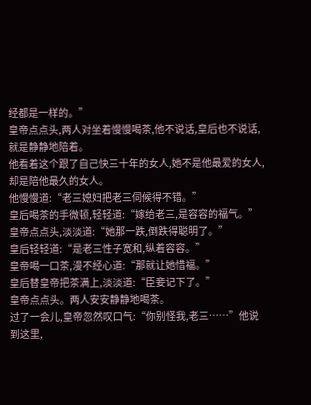经都是一样的。”
皇帝点点头,两人对坐着慢慢喝茶,他不说话,皇后也不说话,就是静静地陪着。
他看着这个跟了自己快三十年的女人,她不是他最爱的女人,却是陪他最久的女人。
他慢慢道:“老三媳妇把老三伺候得不错。”
皇后喝茶的手微顿,轻轻道:“嫁给老三,是容容的福气。”
皇帝点点头,淡淡道:“她那一跌,倒跌得聪明了。”
皇后轻轻道:“是老三性子宽和,纵着容容。”
皇帝喝一口茶,漫不经心道:“那就让她惜福。”
皇后替皇帝把茶满上,淡淡道:“臣妾记下了。”
皇帝点点头。两人安安静静地喝茶。
过了一会儿,皇帝忽然叹口气:“你别怪我,老三……”他说到这里,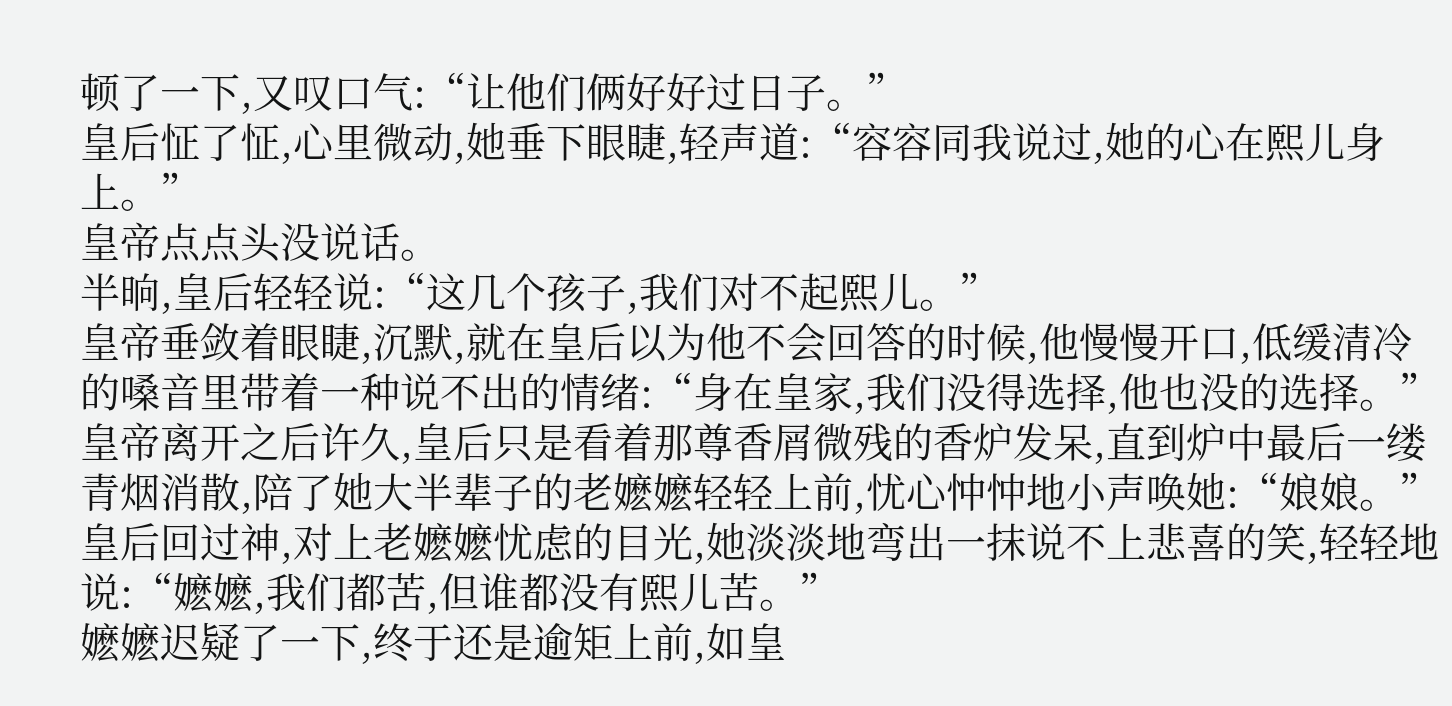顿了一下,又叹口气:“让他们俩好好过日子。”
皇后怔了怔,心里微动,她垂下眼睫,轻声道:“容容同我说过,她的心在熙儿身上。”
皇帝点点头没说话。
半晌,皇后轻轻说:“这几个孩子,我们对不起熙儿。”
皇帝垂敛着眼睫,沉默,就在皇后以为他不会回答的时候,他慢慢开口,低缓清冷的嗓音里带着一种说不出的情绪:“身在皇家,我们没得选择,他也没的选择。”
皇帝离开之后许久,皇后只是看着那尊香屑微残的香炉发呆,直到炉中最后一缕青烟消散,陪了她大半辈子的老嬷嬷轻轻上前,忧心忡忡地小声唤她:“娘娘。”
皇后回过神,对上老嬷嬷忧虑的目光,她淡淡地弯出一抹说不上悲喜的笑,轻轻地说:“嬷嬷,我们都苦,但谁都没有熙儿苦。”
嬷嬷迟疑了一下,终于还是逾矩上前,如皇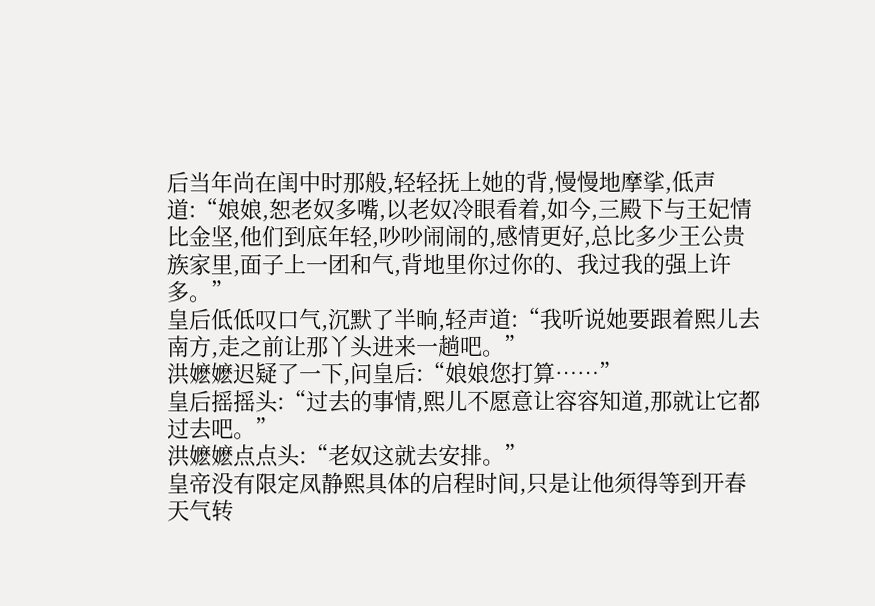后当年尚在闺中时那般,轻轻抚上她的背,慢慢地摩挲,低声道:“娘娘,恕老奴多嘴,以老奴冷眼看着,如今,三殿下与王妃情比金坚,他们到底年轻,吵吵闹闹的,感情更好,总比多少王公贵族家里,面子上一团和气,背地里你过你的、我过我的强上许多。”
皇后低低叹口气,沉默了半晌,轻声道:“我听说她要跟着熙儿去南方,走之前让那丫头进来一趟吧。”
洪嬷嬷迟疑了一下,问皇后:“娘娘您打算……”
皇后摇摇头:“过去的事情,熙儿不愿意让容容知道,那就让它都过去吧。”
洪嬷嬷点点头:“老奴这就去安排。”
皇帝没有限定凤静熙具体的启程时间,只是让他须得等到开春天气转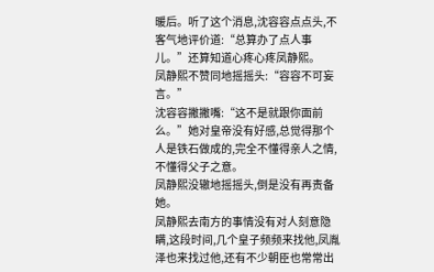暖后。听了这个消息,沈容容点点头,不客气地评价道:“总算办了点人事儿。”还算知道心疼心疼凤静熙。
凤静熙不赞同地摇摇头:“容容不可妄言。”
沈容容撇撇嘴:“这不是就跟你面前么。”她对皇帝没有好感,总觉得那个人是铁石做成的,完全不懂得亲人之情,不懂得父子之意。
凤静熙没辙地摇摇头,倒是没有再责备她。
凤静熙去南方的事情没有对人刻意隐瞒,这段时间,几个皇子频频来找他,凤胤泽也来找过他,还有不少朝臣也常常出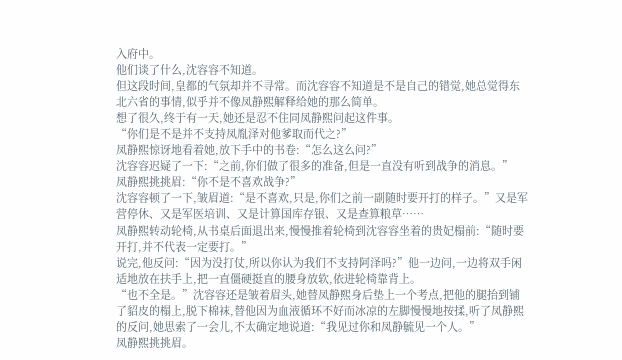入府中。
他们谈了什么,沈容容不知道。
但这段时间,皇都的气氛却并不寻常。而沈容容不知道是不是自己的错觉,她总觉得东北六省的事情,似乎并不像凤静熙解释给她的那么简单。
想了很久,终于有一天,她还是忍不住同凤静熙问起这件事。
“你们是不是并不支持凤胤泽对他爹取而代之?”
凤静熙惊讶地看着她,放下手中的书卷:“怎么这么问?”
沈容容迟疑了一下:“之前,你们做了很多的准备,但是一直没有听到战争的消息。”
凤静熙挑挑眉:“你不是不喜欢战争?”
沈容容顿了一下,皱眉道:“是不喜欢,只是,你们之前一副随时要开打的样子。”又是军营停休、又是军医培训、又是计算国库存银、又是查算粮草……
凤静熙转动轮椅,从书桌后面退出来,慢慢推着轮椅到沈容容坐着的贵妃榻前:“随时要开打,并不代表一定要打。”
说完,他反问:“因为没打仗,所以你认为我们不支持阿泽吗?”他一边问,一边将双手闲适地放在扶手上,把一直僵硬挺直的腰身放软,依进轮椅靠背上。
“也不全是。”沈容容还是皱着眉头,她替凤静熙身后垫上一个考点,把他的腿抬到铺了貂皮的榻上,脱下棉袜,替他因为血液循环不好而冰凉的左脚慢慢地按揉,听了凤静熙的反问,她思索了一会儿,不太确定地说道:“我见过你和凤静毓见一个人。”
凤静熙挑挑眉。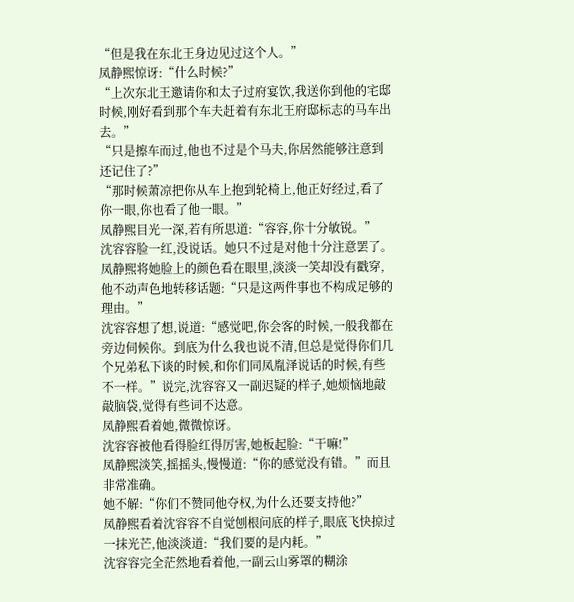“但是我在东北王身边见过这个人。”
凤静熙惊讶:“什么时候?”
“上次东北王邀请你和太子过府宴饮,我送你到他的宅邸时候,刚好看到那个车夫赶着有东北王府邸标志的马车出去。”
“只是擦车而过,他也不过是个马夫,你居然能够注意到还记住了?”
“那时候萧凉把你从车上抱到轮椅上,他正好经过,看了你一眼,你也看了他一眼。”
凤静熙目光一深,若有所思道:“容容,你十分敏锐。”
沈容容脸一红,没说话。她只不过是对他十分注意罢了。
凤静熙将她脸上的颜色看在眼里,淡淡一笑却没有戳穿,他不动声色地转移话题:“只是这两件事也不构成足够的理由。”
沈容容想了想,说道:“感觉吧,你会客的时候,一般我都在旁边伺候你。到底为什么我也说不清,但总是觉得你们几个兄弟私下谈的时候,和你们同凤胤泽说话的时候,有些不一样。”说完,沈容容又一副迟疑的样子,她烦恼地敲敲脑袋,觉得有些词不达意。
凤静熙看着她,微微惊讶。
沈容容被他看得脸红得厉害,她板起脸:“干嘛!”
凤静熙淡笑,摇摇头,慢慢道:“你的感觉没有错。”而且非常准确。
她不解:“你们不赞同他夺权,为什么还要支持他?”
凤静熙看着沈容容不自觉刨根问底的样子,眼底飞快掠过一抹光芒,他淡淡道:“我们要的是内耗。”
沈容容完全茫然地看着他,一副云山雾罩的糊涂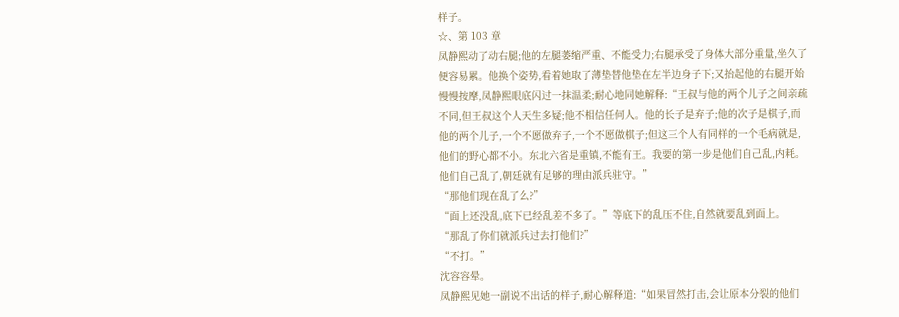样子。
☆、第 103 章
凤静熙动了动右腿;他的左腿萎缩严重、不能受力;右腿承受了身体大部分重量,坐久了便容易累。他换个姿势,看着她取了薄垫替他垫在左半边身子下;又抬起他的右腿开始慢慢按摩,凤静熙眼底闪过一抹温柔;耐心地同她解释:“王叔与他的两个儿子之间亲疏不同,但王叔这个人天生多疑;他不相信任何人。他的长子是弃子;他的次子是棋子,而他的两个儿子,一个不愿做弃子,一个不愿做棋子;但这三个人有同样的一个毛病就是,他们的野心都不小。东北六省是重镇,不能有王。我要的第一步是他们自己乱,内耗。他们自己乱了,朝廷就有足够的理由派兵驻守。”
“那他们现在乱了么?”
“面上还没乱,底下已经乱差不多了。”等底下的乱压不住,自然就要乱到面上。
“那乱了你们就派兵过去打他们?”
“不打。”
沈容容晕。
凤静熙见她一副说不出话的样子,耐心解释道:“如果冒然打击,会让原本分裂的他们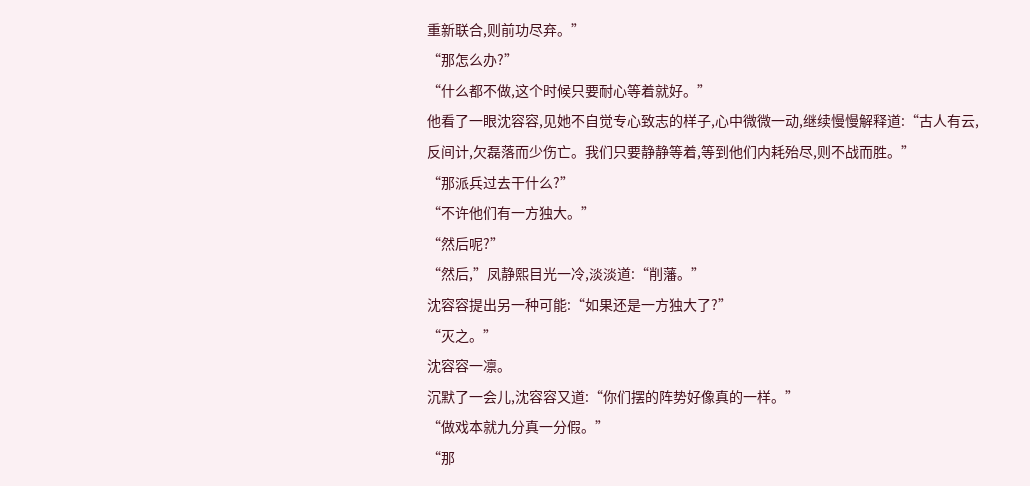重新联合,则前功尽弃。”
“那怎么办?”
“什么都不做,这个时候只要耐心等着就好。”
他看了一眼沈容容,见她不自觉专心致志的样子,心中微微一动,继续慢慢解释道:“古人有云,反间计,欠磊落而少伤亡。我们只要静静等着,等到他们内耗殆尽,则不战而胜。”
“那派兵过去干什么?”
“不许他们有一方独大。”
“然后呢?”
“然后,”凤静熙目光一冷,淡淡道:“削藩。”
沈容容提出另一种可能:“如果还是一方独大了?”
“灭之。”
沈容容一凛。
沉默了一会儿,沈容容又道:“你们摆的阵势好像真的一样。”
“做戏本就九分真一分假。”
“那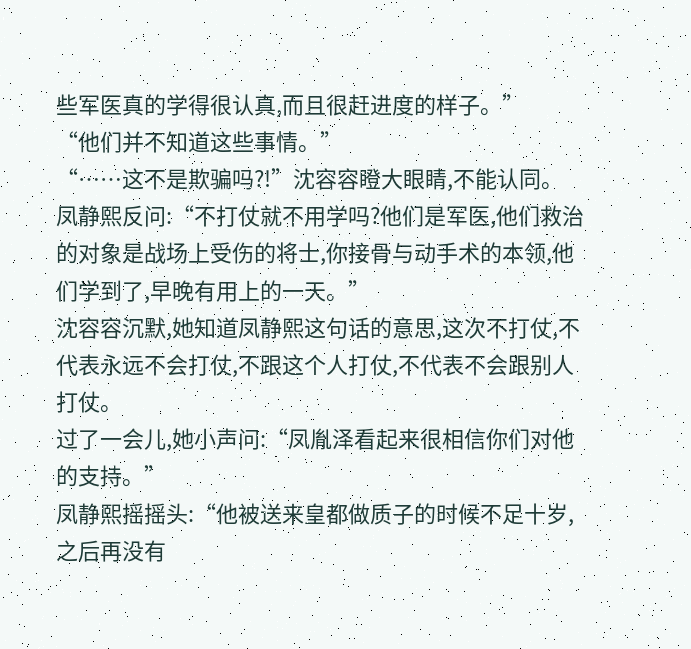些军医真的学得很认真,而且很赶进度的样子。”
“他们并不知道这些事情。”
“……这不是欺骗吗?!”沈容容瞪大眼睛,不能认同。
凤静熙反问:“不打仗就不用学吗?他们是军医,他们救治的对象是战场上受伤的将士,你接骨与动手术的本领,他们学到了,早晚有用上的一天。”
沈容容沉默,她知道凤静熙这句话的意思,这次不打仗,不代表永远不会打仗,不跟这个人打仗,不代表不会跟别人打仗。
过了一会儿,她小声问:“凤胤泽看起来很相信你们对他的支持。”
凤静熙摇摇头:“他被送来皇都做质子的时候不足十岁,之后再没有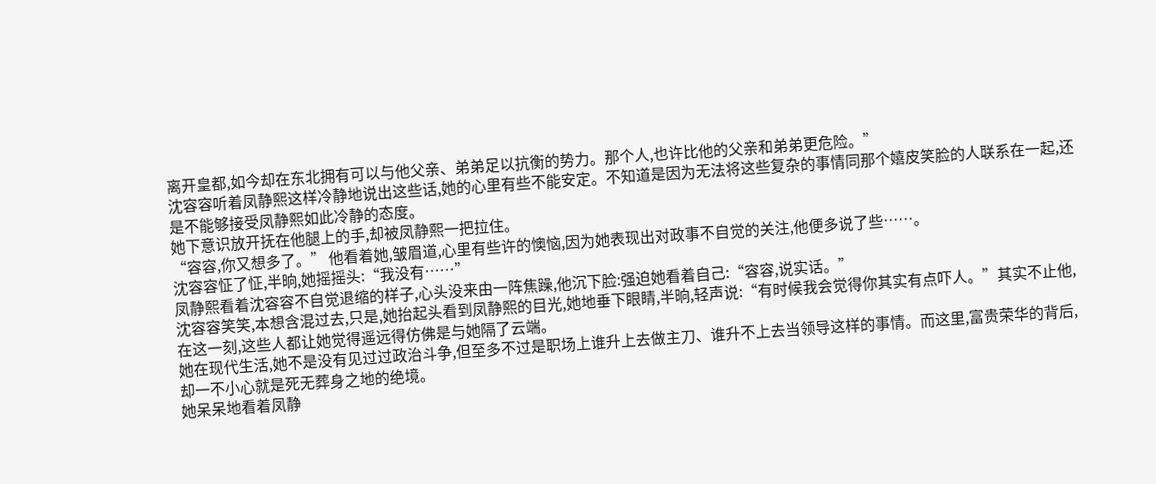离开皇都,如今却在东北拥有可以与他父亲、弟弟足以抗衡的势力。那个人,也许比他的父亲和弟弟更危险。”
沈容容听着凤静熙这样冷静地说出这些话,她的心里有些不能安定。不知道是因为无法将这些复杂的事情同那个嬉皮笑脸的人联系在一起,还是不能够接受凤静熙如此冷静的态度。
她下意识放开抚在他腿上的手,却被凤静熙一把拉住。
“容容,你又想多了。” 他看着她,皱眉道,心里有些许的懊恼,因为她表现出对政事不自觉的关注,他便多说了些……。
沈容容怔了怔,半晌,她摇摇头:“我没有……”
凤静熙看着沈容容不自觉退缩的样子,心头没来由一阵焦躁,他沉下脸:强迫她看着自己:“容容,说实话。”
沈容容笑笑,本想含混过去,只是,她抬起头看到凤静熙的目光,她地垂下眼睛,半晌,轻声说:“有时候我会觉得你其实有点吓人。”其实不止他,在这一刻,这些人都让她觉得遥远得仿佛是与她隔了云端。
她在现代生活,她不是没有见过过政治斗争,但至多不过是职场上谁升上去做主刀、谁升不上去当领导这样的事情。而这里,富贵荣华的背后,却一不小心就是死无葬身之地的绝境。
她呆呆地看着凤静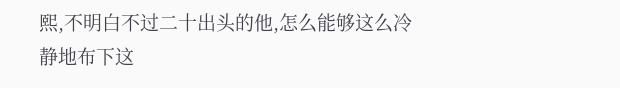熙,不明白不过二十出头的他,怎么能够这么冷静地布下这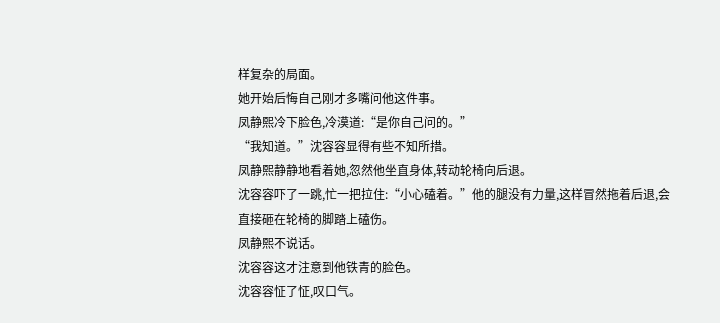样复杂的局面。
她开始后悔自己刚才多嘴问他这件事。
凤静熙冷下脸色,冷漠道:“是你自己问的。”
“我知道。”沈容容显得有些不知所措。
凤静熙静静地看着她,忽然他坐直身体,转动轮椅向后退。
沈容容吓了一跳,忙一把拉住:“小心磕着。”他的腿没有力量,这样冒然拖着后退,会直接砸在轮椅的脚踏上磕伤。
凤静熙不说话。
沈容容这才注意到他铁青的脸色。
沈容容怔了怔,叹口气。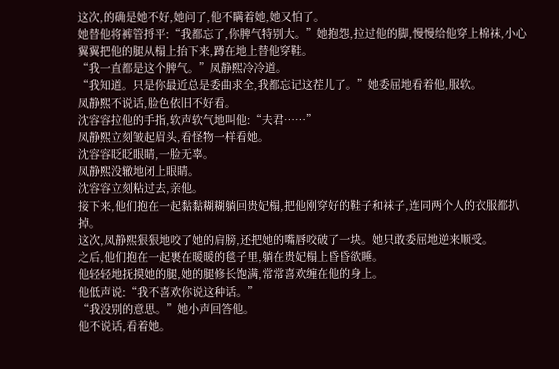这次,的确是她不好,她问了,他不瞒着她,她又怕了。
她替他将裤管捋平:“我都忘了,你脾气特别大。”她抱怨,拉过他的脚,慢慢给他穿上棉袜,小心翼翼把他的腿从榻上抬下来,蹲在地上替他穿鞋。
“我一直都是这个脾气。”凤静熙冷冷道。
“我知道。只是你最近总是委曲求全,我都忘记这茬儿了。”她委屈地看着他,服软。
凤静熙不说话,脸色依旧不好看。
沈容容拉他的手指,软声软气地叫他:“夫君……”
凤静熙立刻皱起眉头,看怪物一样看她。
沈容容眨眨眼睛,一脸无辜。
凤静熙没辙地闭上眼睛。
沈容容立刻粘过去,亲他。
接下来,他们抱在一起黏黏糊糊躺回贵妃榻,把他刚穿好的鞋子和袜子,连同两个人的衣服都扒掉。
这次,凤静熙狠狠地咬了她的肩膀,还把她的嘴唇咬破了一块。她只敢委屈地逆来顺受。
之后,他们抱在一起裹在暖暖的毯子里,躺在贵妃榻上昏昏欲睡。
他轻轻地抚摸她的腿,她的腿修长饱满,常常喜欢缠在他的身上。
他低声说:“我不喜欢你说这种话。”
“我没别的意思。”她小声回答他。
他不说话,看着她。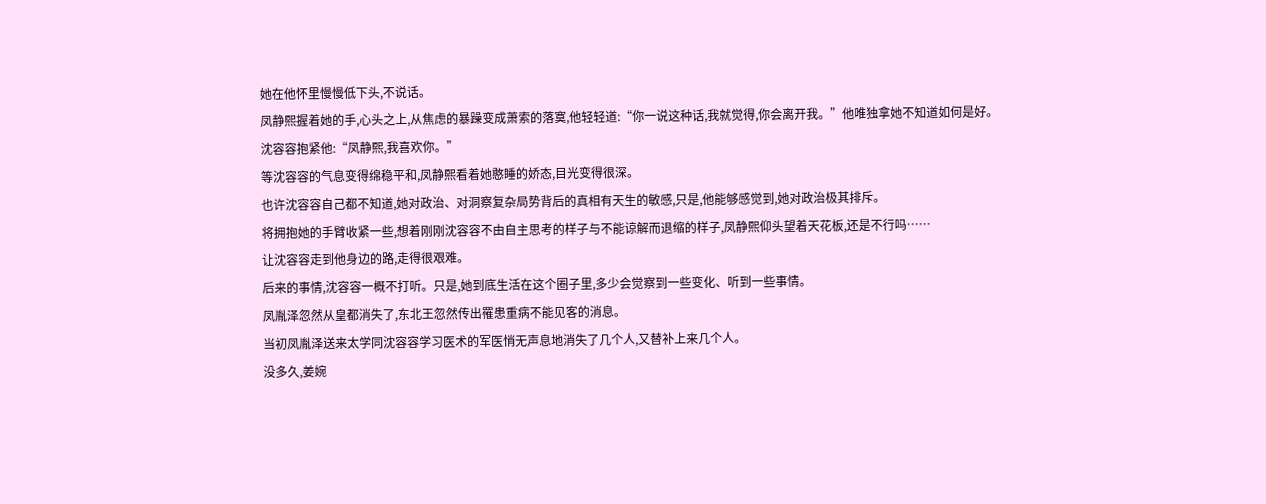她在他怀里慢慢低下头,不说话。
凤静熙握着她的手,心头之上,从焦虑的暴躁变成萧索的落寞,他轻轻道:“你一说这种话,我就觉得,你会离开我。”他唯独拿她不知道如何是好。
沈容容抱紧他:“凤静熙,我喜欢你。”
等沈容容的气息变得绵稳平和,凤静熙看着她憨睡的娇态,目光变得很深。
也许沈容容自己都不知道,她对政治、对洞察复杂局势背后的真相有天生的敏感,只是,他能够感觉到,她对政治极其排斥。
将拥抱她的手臂收紧一些,想着刚刚沈容容不由自主思考的样子与不能谅解而退缩的样子,凤静熙仰头望着天花板,还是不行吗……
让沈容容走到他身边的路,走得很艰难。
后来的事情,沈容容一概不打听。只是,她到底生活在这个圈子里,多少会觉察到一些变化、听到一些事情。
凤胤泽忽然从皇都消失了,东北王忽然传出罹患重病不能见客的消息。
当初凤胤泽送来太学同沈容容学习医术的军医悄无声息地消失了几个人,又替补上来几个人。
没多久,姜婉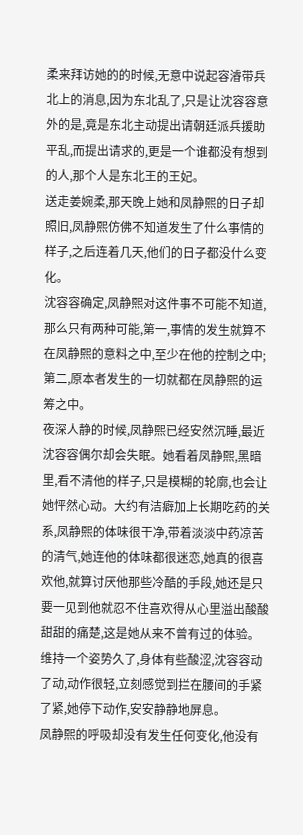柔来拜访她的的时候,无意中说起容濬带兵北上的消息,因为东北乱了,只是让沈容容意外的是,竟是东北主动提出请朝廷派兵援助平乱,而提出请求的,更是一个谁都没有想到的人,那个人是东北王的王妃。
送走姜婉柔,那天晚上她和凤静熙的日子却照旧,凤静熙仿佛不知道发生了什么事情的样子,之后连着几天,他们的日子都没什么变化。
沈容容确定,凤静熙对这件事不可能不知道,那么只有两种可能,第一,事情的发生就算不在凤静熙的意料之中,至少在他的控制之中;第二,原本者发生的一切就都在凤静熙的运筹之中。
夜深人静的时候,凤静熙已经安然沉睡,最近沈容容偶尔却会失眠。她看着凤静熙,黑暗里,看不清他的样子,只是模糊的轮廓,也会让她怦然心动。大约有洁癖加上长期吃药的关系,凤静熙的体味很干净,带着淡淡中药凉苦的清气,她连他的体味都很迷恋,她真的很喜欢他,就算讨厌他那些冷酷的手段,她还是只要一见到他就忍不住喜欢得从心里溢出酸酸甜甜的痛楚,这是她从来不曾有过的体验。
维持一个姿势久了,身体有些酸涩,沈容容动了动,动作很轻,立刻感觉到拦在腰间的手紧了紧,她停下动作,安安静静地屏息。
凤静熙的呼吸却没有发生任何变化,他没有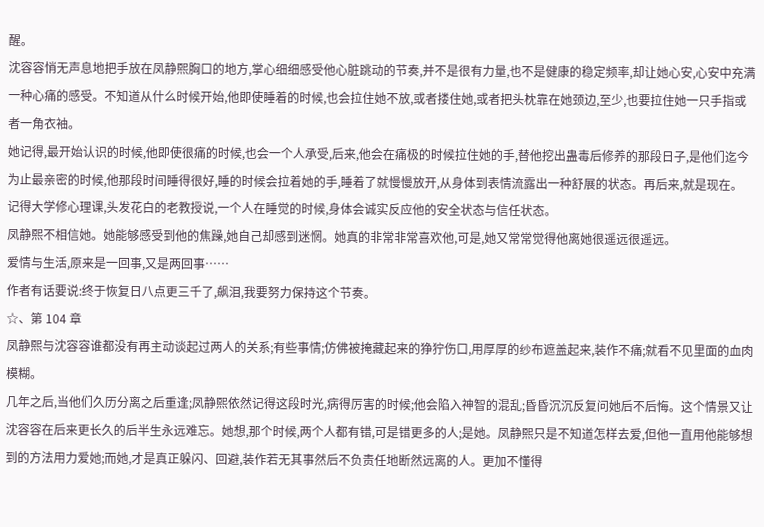醒。
沈容容悄无声息地把手放在凤静熙胸口的地方,掌心细细感受他心脏跳动的节奏,并不是很有力量,也不是健康的稳定频率,却让她心安,心安中充满一种心痛的感受。不知道从什么时候开始,他即使睡着的时候,也会拉住她不放,或者搂住她,或者把头枕靠在她颈边,至少,也要拉住她一只手指或者一角衣袖。
她记得,最开始认识的时候,他即使很痛的时候,也会一个人承受,后来,他会在痛极的时候拉住她的手,替他挖出蛊毒后修养的那段日子,是他们迄今为止最亲密的时候,他那段时间睡得很好,睡的时候会拉着她的手,睡着了就慢慢放开,从身体到表情流露出一种舒展的状态。再后来,就是现在。
记得大学修心理课,头发花白的老教授说,一个人在睡觉的时候,身体会诚实反应他的安全状态与信任状态。
凤静熙不相信她。她能够感受到他的焦躁,她自己却感到迷惘。她真的非常非常喜欢他,可是,她又常常觉得他离她很遥远很遥远。
爱情与生活,原来是一回事,又是两回事……
作者有话要说:终于恢复日八点更三千了,飙泪,我要努力保持这个节奏。
☆、第 104 章
凤静熙与沈容容谁都没有再主动谈起过两人的关系;有些事情;仿佛被掩藏起来的狰狞伤口,用厚厚的纱布遮盖起来,装作不痛;就看不见里面的血肉模糊。
几年之后,当他们久历分离之后重逢;凤静熙依然记得这段时光,病得厉害的时候;他会陷入神智的混乱;昏昏沉沉反复问她后不后悔。这个情景又让沈容容在后来更长久的后半生永远难忘。她想,那个时候,两个人都有错,可是错更多的人;是她。凤静熙只是不知道怎样去爱,但他一直用他能够想到的方法用力爱她;而她,才是真正躲闪、回避,装作若无其事然后不负责任地断然远离的人。更加不懂得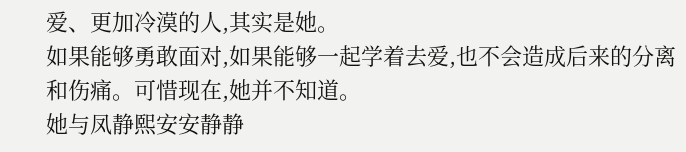爱、更加冷漠的人,其实是她。
如果能够勇敢面对,如果能够一起学着去爱,也不会造成后来的分离和伤痛。可惜现在,她并不知道。
她与凤静熙安安静静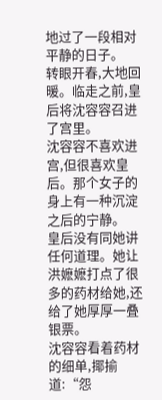地过了一段相对平静的日子。
转眼开春,大地回暖。临走之前,皇后将沈容容召进了宫里。
沈容容不喜欢进宫,但很喜欢皇后。那个女子的身上有一种沉淀之后的宁静。
皇后没有同她讲任何道理。她让洪嬷嬷打点了很多的药材给她,还给了她厚厚一叠银票。
沈容容看着药材的细单,揶揄道:“怨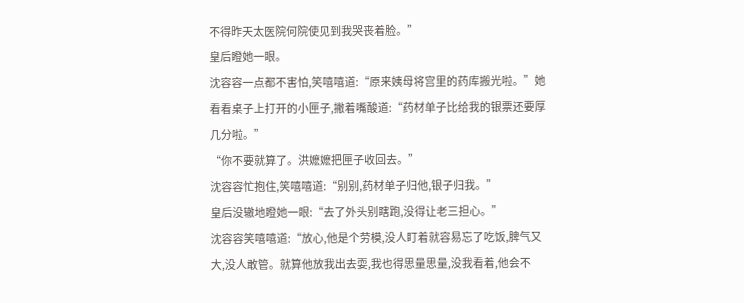不得昨天太医院何院使见到我哭丧着脸。”
皇后瞪她一眼。
沈容容一点都不害怕,笑嘻嘻道:“原来姨母将宫里的药库搬光啦。”她看看桌子上打开的小匣子,撇着嘴酸道:“药材单子比给我的银票还要厚几分啦。”
“你不要就算了。洪嬷嬷把匣子收回去。”
沈容容忙抱住,笑嘻嘻道:“别别,药材单子归他,银子归我。”
皇后没辙地瞪她一眼:“去了外头别瞎跑,没得让老三担心。”
沈容容笑嘻嘻道:“放心,他是个劳模,没人盯着就容易忘了吃饭,脾气又大,没人敢管。就算他放我出去耍,我也得思量思量,没我看着,他会不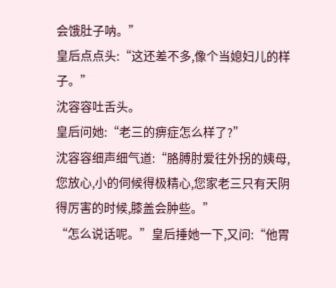会饿肚子呐。”
皇后点点头:“这还差不多,像个当媳妇儿的样子。”
沈容容吐舌头。
皇后问她:“老三的痹症怎么样了?”
沈容容细声细气道:“胳膊肘爱往外拐的姨母,您放心,小的伺候得极精心,您家老三只有天阴得厉害的时候,膝盖会肿些。”
“怎么说话呢。”皇后捶她一下,又问:“他胃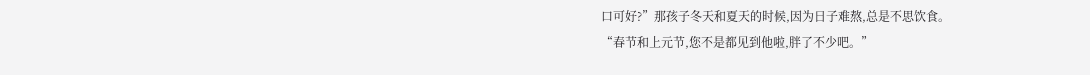口可好?”那孩子冬天和夏天的时候,因为日子难熬,总是不思饮食。
“春节和上元节,您不是都见到他啦,胖了不少吧。”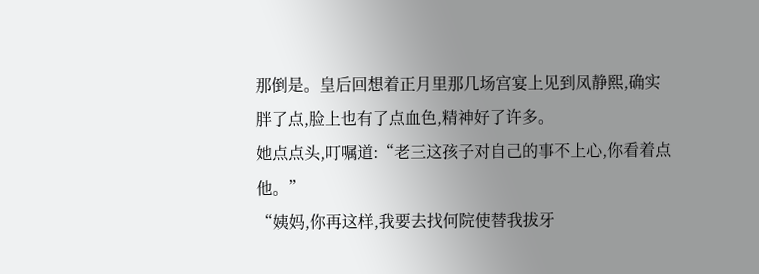那倒是。皇后回想着正月里那几场宫宴上见到凤静熙,确实胖了点,脸上也有了点血色,精神好了许多。
她点点头,叮嘱道:“老三这孩子对自己的事不上心,你看着点他。”
“姨妈,你再这样,我要去找何院使替我拔牙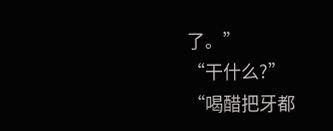了。”
“干什么?”
“喝醋把牙都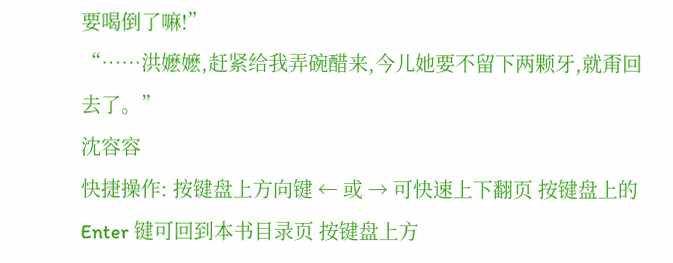要喝倒了嘛!”
“……洪嬷嬷,赶紧给我弄碗醋来,今儿她要不留下两颗牙,就甭回去了。”
沈容容
快捷操作: 按键盘上方向键 ← 或 → 可快速上下翻页 按键盘上的 Enter 键可回到本书目录页 按键盘上方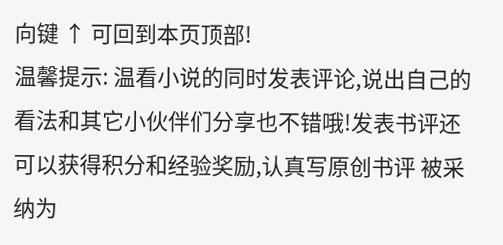向键 ↑ 可回到本页顶部!
温馨提示: 温看小说的同时发表评论,说出自己的看法和其它小伙伴们分享也不错哦!发表书评还可以获得积分和经验奖励,认真写原创书评 被采纳为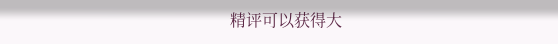精评可以获得大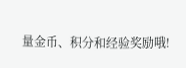量金币、积分和经验奖励哦!